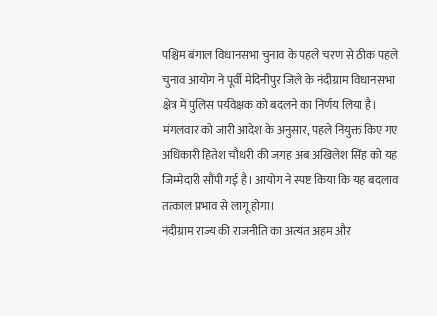पश्चिम बंगाल विधानसभा चुनाव के पहले चरण से ठीक पहले चुनाव आयोग ने पूर्वी मेदिनीपुर जिले के नंदीग्राम विधानसभा क्षेत्र में पुलिस पर्यवेक्षक को बदलने का निर्णय लिया है। मंगलवार को जारी आदेश के अनुसार, पहले नियुक्त किए गए अधिकारी हितेश चौधरी की जगह अब अखिलेश सिंह को यह जिम्मेदारी सौंपी गई है। आयोग ने स्पष्ट किया कि यह बदलाव तत्काल प्रभाव से लागू होगा।
नंदीग्राम राज्य की राजनीति का अत्यंत अहम और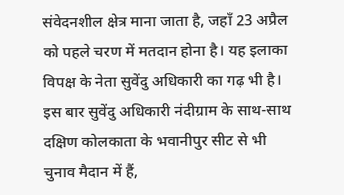संवेदनशील क्षेत्र माना जाता है, जहाँ 23 अप्रैल को पहले चरण में मतदान होना है। यह इलाका विपक्ष के नेता सुवेंदु अधिकारी का गढ़ भी है। इस बार सुवेंदु अधिकारी नंदीग्राम के साथ-साथ दक्षिण कोलकाता के भवानीपुर सीट से भी चुनाव मैदान में हैं,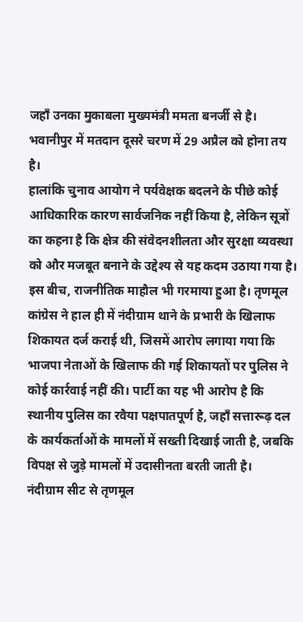जहाँ उनका मुकाबला मुख्यमंत्री ममता बनर्जी से है। भवानीपुर में मतदान दूसरे चरण में 29 अप्रैल को होना तय है।
हालांकि चुनाव आयोग ने पर्यवेक्षक बदलने के पीछे कोई आधिकारिक कारण सार्वजनिक नहीं किया है, लेकिन सूत्रों का कहना है कि क्षेत्र की संवेदनशीलता और सुरक्षा व्यवस्था को और मजबूत बनाने के उद्देश्य से यह कदम उठाया गया है।
इस बीच, राजनीतिक माहौल भी गरमाया हुआ है। तृणमूल कांग्रेस ने हाल ही में नंदीग्राम थाने के प्रभारी के खिलाफ शिकायत दर्ज कराई थी, जिसमें आरोप लगाया गया कि भाजपा नेताओं के खिलाफ की गई शिकायतों पर पुलिस ने कोई कार्रवाई नहीं की। पार्टी का यह भी आरोप है कि स्थानीय पुलिस का रवैया पक्षपातपूर्ण है, जहाँ सत्तारूढ़ दल के कार्यकर्ताओं के मामलों में सख्ती दिखाई जाती है, जबकि विपक्ष से जुड़े मामलों में उदासीनता बरती जाती है।
नंदीग्राम सीट से तृणमूल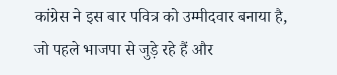कांग्रेस ने इस बार पवित्र को उम्मीदवार बनाया है, जो पहले भाजपा से जुड़े रहे हैं और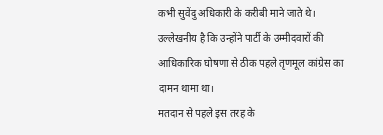कभी सुवेंदु अधिकारी के करीबी माने जाते थे। उल्लेखनीय है कि उन्होंने पार्टी के उम्मीदवारों की आधिकारिक घोषणा से ठीक पहले तृणमूल कांग्रेस का दामन थामा था।
मतदान से पहले इस तरह के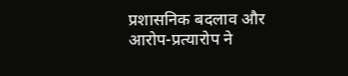प्रशासनिक बदलाव और आरोप-प्रत्यारोप ने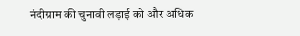नंदीग्राम की चुनावी लड़ाई को और अधिक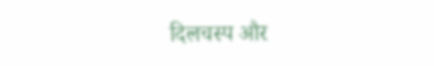दिलचस्प और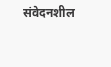संवेदनशील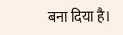बना दिया है।